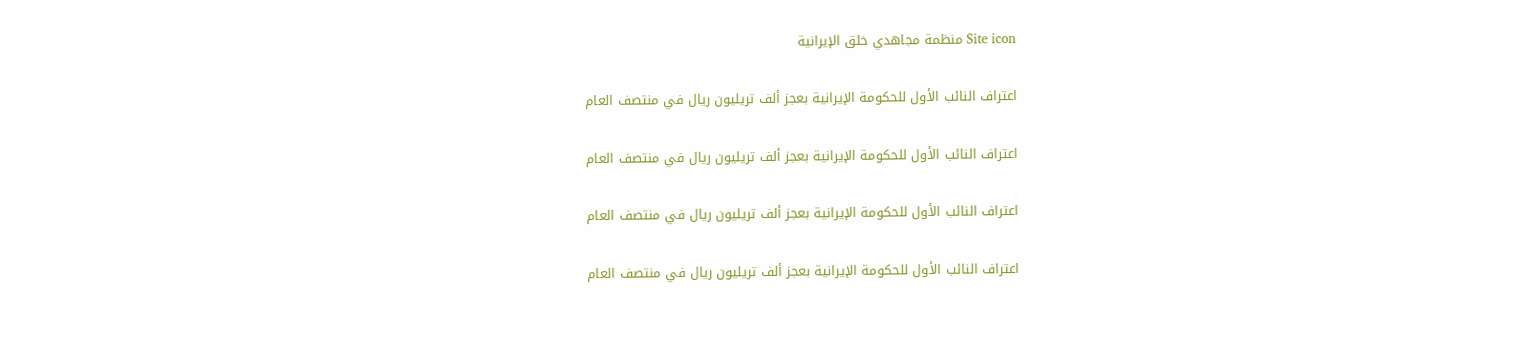Site icon منظمة مجاهدي خلق الإيرانية

اعتراف النائب الأول للحكومة الإيرانية بعجز ألف تريليون ريال في منتصف العام

اعتراف النائب الأول للحكومة الإيرانية بعجز ألف تريليون ريال في منتصف العام

اعتراف النائب الأول للحكومة الإيرانية بعجز ألف تريليون ريال في منتصف العام

اعتراف النائب الأول للحكومة الإيرانية بعجز ألف تريليون ريال في منتصف العام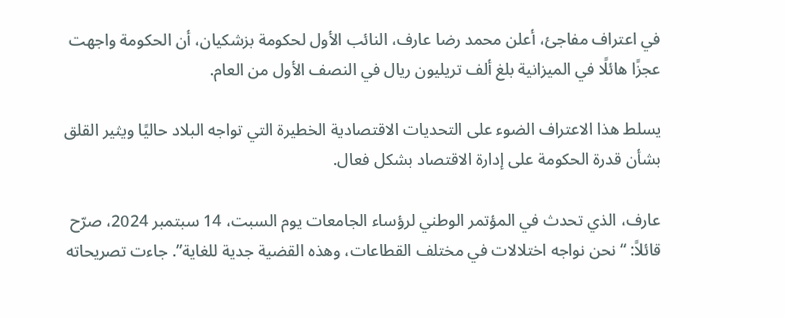في اعتراف مفاجئ، أعلن محمد رضا عارف، النائب الأول لحكومة بزشكيان، أن الحكومة واجهت عجزًا هائلًا في الميزانية بلغ ألف تريليون ريال في النصف الأول من العام.

يسلط هذا الاعتراف الضوء على التحديات الاقتصادية الخطيرة التي تواجه البلاد حاليًا ويثير القلق بشأن قدرة الحكومة على إدارة الاقتصاد بشكل فعال.

عارف، الذي تحدث في المؤتمر الوطني لرؤساء الجامعات يوم السبت، 14 سبتمبر 2024، صرّح قائلاً: “نحن نواجه اختلالات في مختلف القطاعات، وهذه القضية جدية للغاية”. جاءت تصريحاته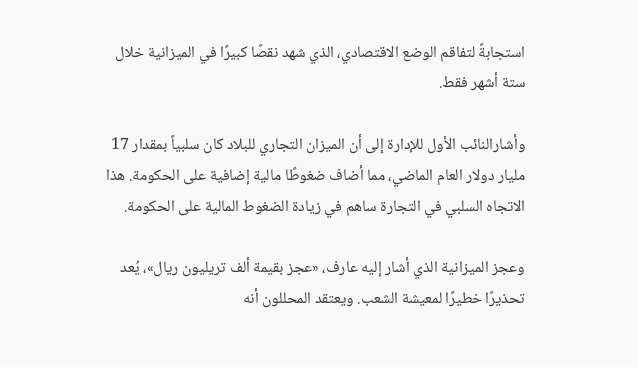استجابةً لتفاقم الوضع الاقتصادي، الذي شهد نقصًا كبيرًا في الميزانية خلال ستة أشهر فقط.

وأشارالنائب الأول للإدارة إلى أن الميزان التجاري للبلاد كان سلبياً بمقدار 17 مليار دولار العام الماضي، مما أضاف ضغوطًا مالية إضافية على الحكومة. هذا الاتجاه السلبي في التجارة ساهم في زيادة الضغوط المالية على الحكومة.

وعجز الميزانية الذي أشار إليه عارف، «عجز بقيمة ألف تريليون ريال»، يُعد تحذيرًا خطيرًا لمعیشة الشعب. ويعتقد المحللون أنه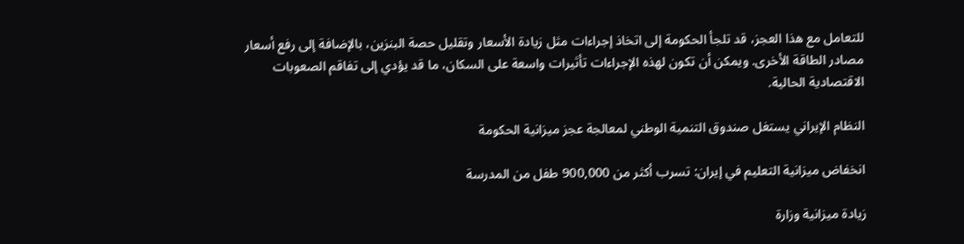للتعامل مع هذا العجز، قد تلجأ الحكومة إلى اتخاذ إجراءات مثل زيادة الأسعار وتقليل حصة البنزين، بالإضافة إلى رفع أسعار مصادر الطاقة الأخرى. ويمكن أن تكون لهذه الإجراءات تأثيرات واسعة على السكان، ما قد يؤدي إلى تفاقم الصعوبات الاقتصادية الحالية.

النظام الإيراني يستغل صندوق التنمية الوطني لمعالجة عجز ميزانية الحكومة

انخفاض ميزانية التعليم في إيران: تسرب أكثر من 900,000 طفل من المدرسة

زيادة ميزانية وزارة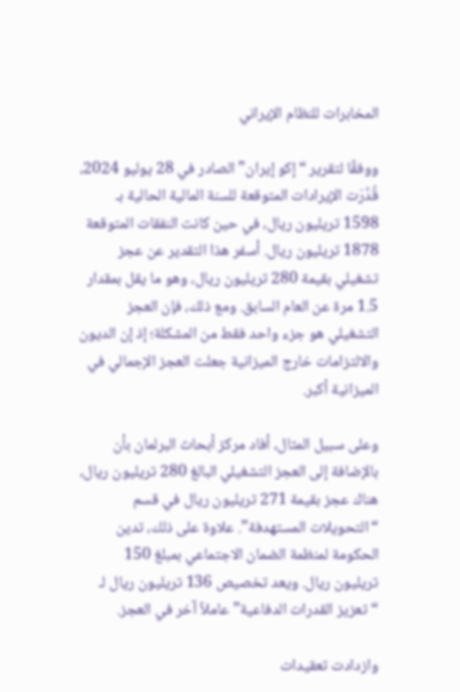المخابرات للنظام الإيراني

ووفقًا لتقرير “إكو إيران” الصادر في 28 يوليو 2024، قُدِّرَت الإيرادات المتوقعة للسنة المالية الحالية بـ 1598 تريليون ريال، في حين كانت النفقات المتوقعة 1878 تريليون ريال. أسفر هذا التقدير عن عجز تشغيلي بقيمة 280 تريليون ريال، وهو ما يقل بمقدار 1.5 مرة عن العام السابق. ومع ذلك، فإن العجز التشغيلي هو جزء واحد فقط من المشكلة؛ إذ إن الديون والالتزامات خارج الميزانية جعلت العجز الإجمالي في الميزانية أكبر.

وعلى سبيل المثال، أفاد مركز أبحاث البرلمان بأن بالإضافة إلى العجز التشغيلي البالغ 280 تريليون ريال، هناك عجز بقيمة 271 تريليون ريال في قسم “التحويلات المستهدفة”. علاوة على ذلك، تدين الحكومة لمنظمة الضمان الاجتماعي بمبلغ 150 تريليون ريال. ويعد تخصيص 136 تريليون ريال لـ “تعزيز القدرات الدفاعية” عاملاً آخر في العجز.

وازدادت تعقيدات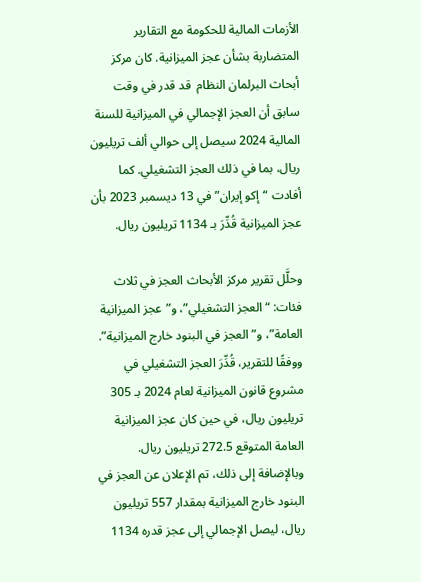الأزمات المالية للحكومة مع التقارير المتضاربة بشأن عجز الميزانية. كان مركز أبحاث البرلمان النظام  قد قدر في وقت سابق أن العجز الإجمالي في الميزانية للسنة المالية 2024 سيصل إلى حوالي ألف تريليون ريال، بما في ذلك العجز التشغيلي. كما أفادت “إكو إيران” في 13 ديسمبر 2023 بأن عجز الميزانية قُدِّرَ بـ 1134 تريليون ريال.

وحلَّل تقرير مركز الأبحاث العجز في ثلاث فئات: “العجز التشغيلي”، و”عجز الميزانية العامة”، و”العجز في البنود خارج الميزانية”. ووفقًا للتقرير، قُدِّرَ العجز التشغيلي في مشروع قانون الميزانية لعام 2024 بـ 305 تريليون ريال، في حين كان عجز الميزانية العامة المتوقع 272.5 تريليون ريال. وبالإضافة إلى ذلك، تم الإعلان عن العجز في البنود خارج الميزانية بمقدار 557 تريليون ريال، ليصل الإجمالي إلى عجز قدره 1134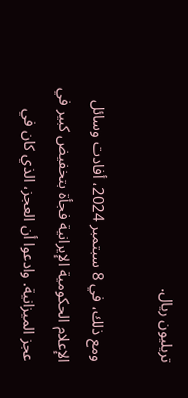تريليون ريال.

ومع ذلك، في 8 سبتمبر 2024، أفادت وسائل الإعلام الحكومية الإيرانية فجأة بتخفيض كبير في عجز الميزانية. وادعوا أن العجز، الذي كان في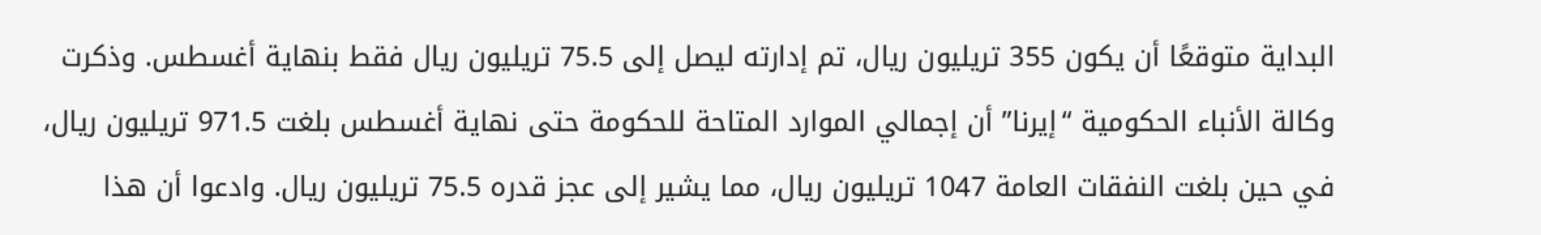البداية متوقعًا أن يكون 355 تريليون ريال، تم إدارته ليصل إلى 75.5 تريليون ريال فقط بنهاية أغسطس. وذكرت وكالة الأنباء الحکومیة “إيرنا” أن إجمالي الموارد المتاحة للحكومة حتى نهاية أغسطس بلغت 971.5 تريليون ريال، في حين بلغت النفقات العامة 1047 تريليون ريال، مما يشير إلى عجز قدره 75.5 تريليون ريال. وادعوا أن هذا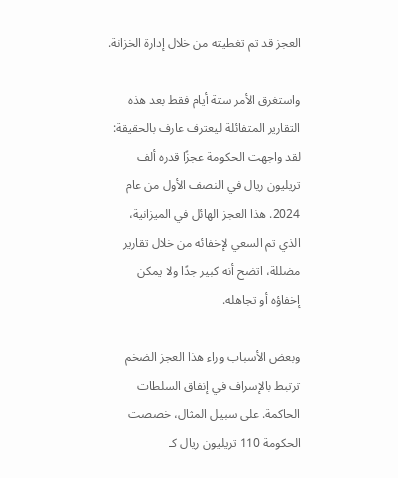العجز قد تم تغطيته من خلال إدارة الخزانة.

واستغرق الأمر ستة أيام فقط بعد هذه التقارير المتفائلة ليعترف عارف بالحقيقة: لقد واجهت الحكومة عجزًا قدره ألف تريليون ريال في النصف الأول من عام 2024. هذا العجز الهائل في الميزانية، الذي تم السعي لإخفائه من خلال تقارير مضللة، اتضح أنه كبير جدًا ولا يمكن إخفاؤه أو تجاهله.

وبعض الأسباب وراء هذا العجز الضخم ترتبط بالإسراف في إنفاق السلطات الحاكمة. على سبيل المثال، خصصت الحكومة 110 تريليون ريال كـ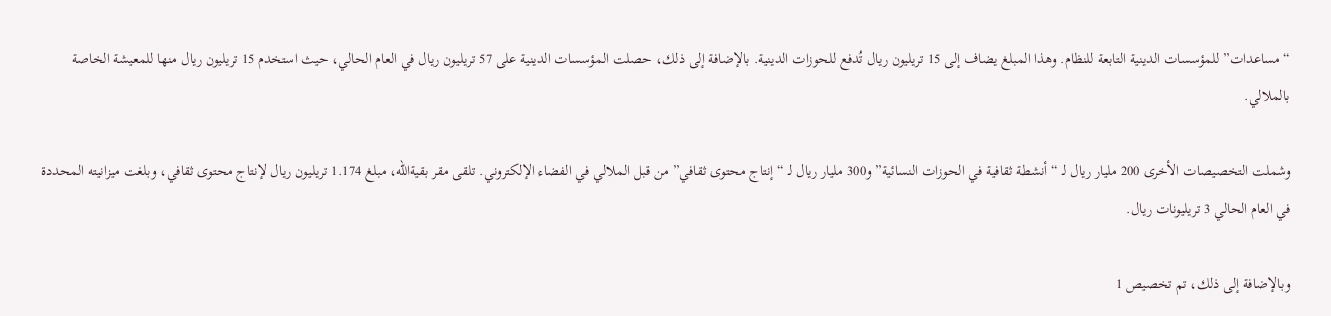“مساعدات” للمؤسسات الدينية التابعة للنظام. وهذا المبلغ يضاف إلى 15 تريليون ريال تُدفع للحوزات الدينية. بالإضافة إلى ذلك، حصلت المؤسسات الدينية على 57 تريليون ريال في العام الحالي، حيث استخدم 15 تريليون ريال منها للمعيشة الخاصة بالملالي.

وشملت التخصيصات الأخرى 200 مليار ريال لـ “أنشطة ثقافية في الحوزات النسائية” و300 مليار ريال لـ “إنتاج محتوى ثقافي” من قبل الملالي في الفضاء الإلكتروني. تلقى مقر بقیة‌الله، مبلغ 1.174 تريليون ريال لإنتاج محتوى ثقافي، وبلغت ميزانيته المحددة في العام الحالي 3 تريليونات ريال.

وبالإضافة إلى ذلك، تم تخصيص 1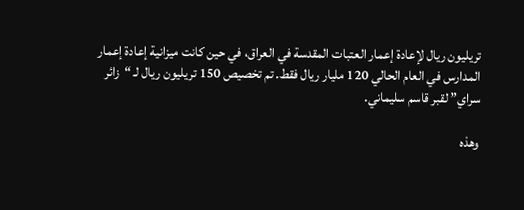تريليون ريال لإعادة إعمار العتبات المقدسة في العراق، في حين كانت ميزانية إعادة إعمار المدارس في العام الحالي 120 مليار ريال فقط. تم تخصيص 150 تريليون ريال لـ “زائر سراي” لقبر قاسم سليماني.

وهذه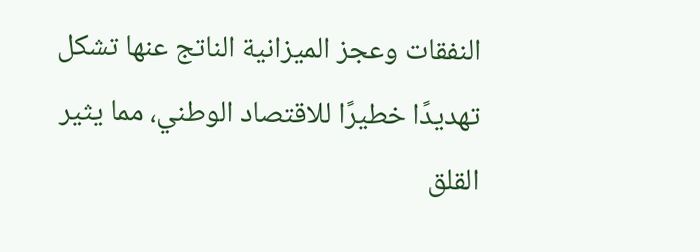النفقات وعجز الميزانية الناتج عنها تشكل تهديدًا خطيرًا للاقتصاد الوطني، مما يثير القلق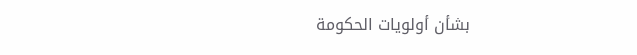بشأن أولويات الحكومة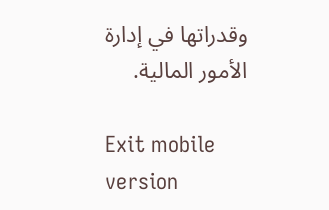وقدراتها في إدارة الأمور المالية.

Exit mobile version